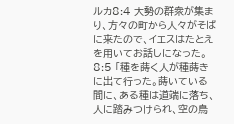ルカ8:4 大勢の群衆が集まり、方々の町から人々がそばに来たので、イエスはたとえを用いてお話しになった。
8:5 「種を蒔く人が種蒔きに出て行った。蒔いている間に、ある種は道端に落ち、人に踏みつけられ、空の鳥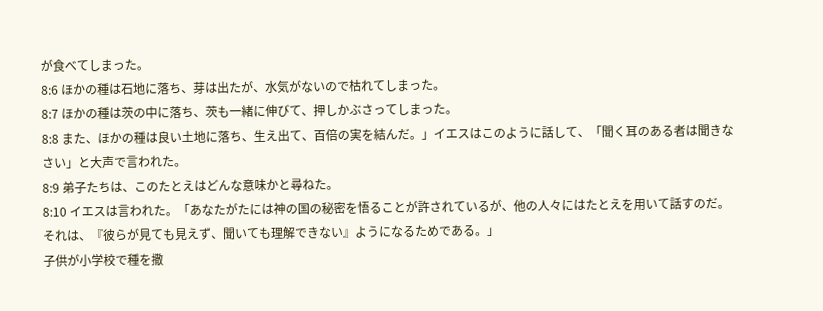が食べてしまった。
8:6 ほかの種は石地に落ち、芽は出たが、水気がないので枯れてしまった。
8:7 ほかの種は茨の中に落ち、茨も一緒に伸びて、押しかぶさってしまった。
8:8 また、ほかの種は良い土地に落ち、生え出て、百倍の実を結んだ。」イエスはこのように話して、「聞く耳のある者は聞きなさい」と大声で言われた。
8:9 弟子たちは、このたとえはどんな意味かと尋ねた。
8:10 イエスは言われた。「あなたがたには神の国の秘密を悟ることが許されているが、他の人々にはたとえを用いて話すのだ。それは、『彼らが見ても見えず、聞いても理解できない』ようになるためである。」
子供が小学校で種を撒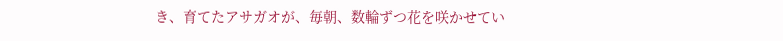き、育てたアサガオが、毎朝、数輪ずつ花を咲かせてい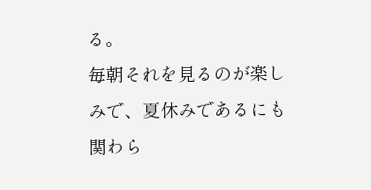る。
毎朝それを見るのが楽しみで、夏休みであるにも関わら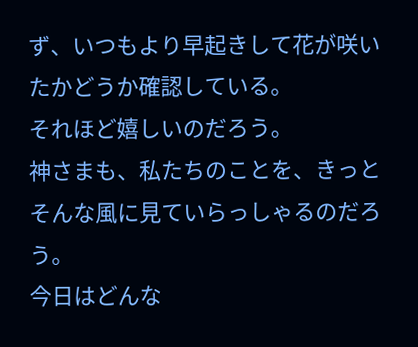ず、いつもより早起きして花が咲いたかどうか確認している。
それほど嬉しいのだろう。
神さまも、私たちのことを、きっとそんな風に見ていらっしゃるのだろう。
今日はどんな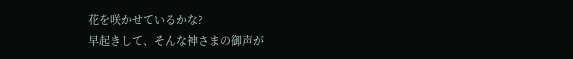花を咲かせているかな?
早起きして、そんな神さまの御声が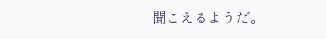聞こえるようだ。